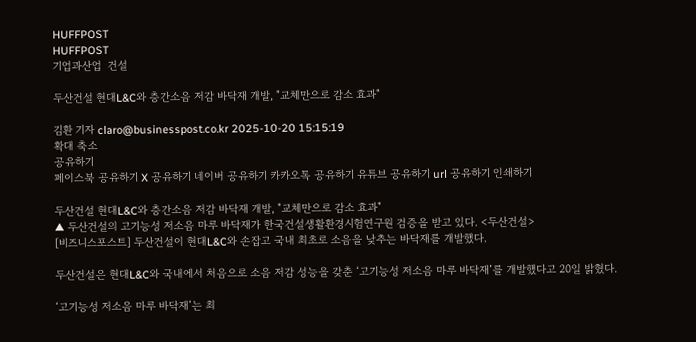HUFFPOST
HUFFPOST
기업과산업  건설

두산건설 현대L&C와 층간소음 저감 바닥재 개발, "교체만으로 감소 효과"

김환 기자 claro@businesspost.co.kr 2025-10-20 15:15:19
확대 축소
공유하기
페이스북 공유하기 X 공유하기 네이버 공유하기 카카오톡 공유하기 유튜브 공유하기 url 공유하기 인쇄하기

두산건설 현대L&C와 층간소음 저감 바닥재 개발, "교체만으로 감소 효과"
▲ 두산건설의 고기능성 저소음 마루 바닥재가 한국건설생활환경시험연구원 검증을 받고 있다. <두산건설>
[비즈니스포스트] 두산건설이 현대L&C와 손잡고 국내 최초로 소음을 낮추는 바닥재를 개발했다.

두산건설은 현대L&C와 국내에서 처음으로 소음 저감 성능을 갖춘 ‘고기능성 저소음 마루 바닥재’를 개발했다고 20일 밝혔다.

‘고기능성 저소음 마루 바닥재’는 최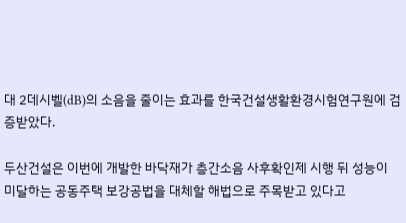대 2데시벨(dB)의 소음을 줄이는 효과를 한국건설생활환경시험연구원에 검증받았다.

두산건설은 이번에 개발한 바닥재가 층간소음 사후확인제 시행 뒤 성능이 미달하는 공동주택 보강공법을 대체할 해법으로 주목받고 있다고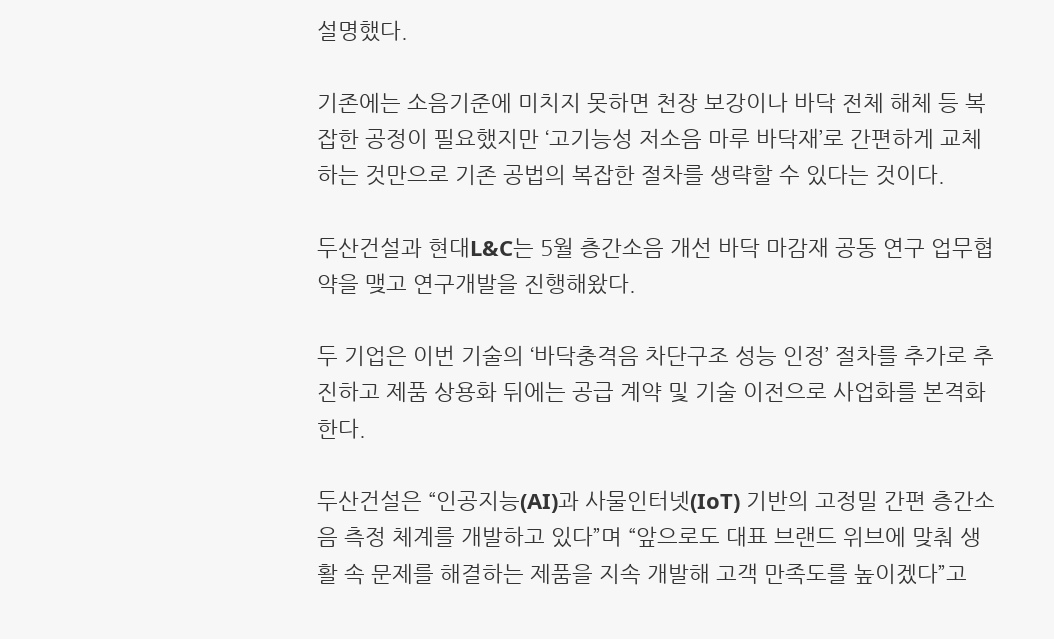설명했다.

기존에는 소음기준에 미치지 못하면 천장 보강이나 바닥 전체 해체 등 복잡한 공정이 필요했지만 ‘고기능성 저소음 마루 바닥재’로 간편하게 교체하는 것만으로 기존 공법의 복잡한 절차를 생략할 수 있다는 것이다.

두산건설과 현대L&C는 5월 층간소음 개선 바닥 마감재 공동 연구 업무협약을 맺고 연구개발을 진행해왔다.

두 기업은 이번 기술의 ‘바닥충격음 차단구조 성능 인정’ 절차를 추가로 추진하고 제품 상용화 뒤에는 공급 계약 및 기술 이전으로 사업화를 본격화한다.

두산건설은 “인공지능(AI)과 사물인터넷(IoT) 기반의 고정밀 간편 층간소음 측정 체계를 개발하고 있다”며 “앞으로도 대표 브랜드 위브에 맞춰 생활 속 문제를 해결하는 제품을 지속 개발해 고객 만족도를 높이겠다”고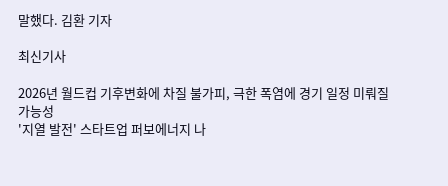말했다. 김환 기자

최신기사

2026년 월드컵 기후변화에 차질 불가피, 극한 폭염에 경기 일정 미뤄질 가능성
'지열 발전' 스타트업 퍼보에너지 나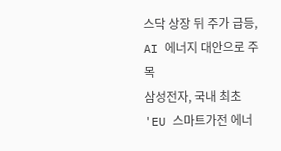스닥 상장 뒤 주가 급등, AI 에너지 대안으로 주목
삼성전자, 국내 최초 'EU 스마트가전 에너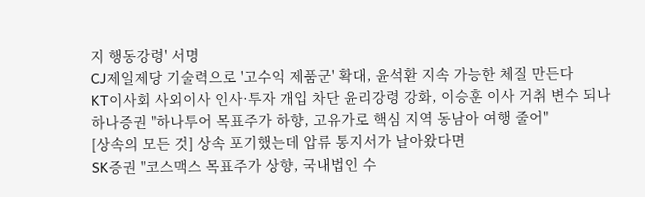지 행동강령' 서명
CJ제일제당 기술력으로 '고수익 제품군' 확대, 윤석환 지속 가능한 체질 만든다
KT이사회 사외이사 인사·투자 개입 차단 윤리강령 강화, 이승훈 이사 거취 변수 되나
하나증권 "하나투어 목표주가 하향, 고유가로 핵심 지역 동남아 여행 줄어"
[상속의 모든 것] 상속 포기했는데 압류 통지서가 날아왔다면
SK증권 "코스맥스 목표주가 상향, 국내법인 수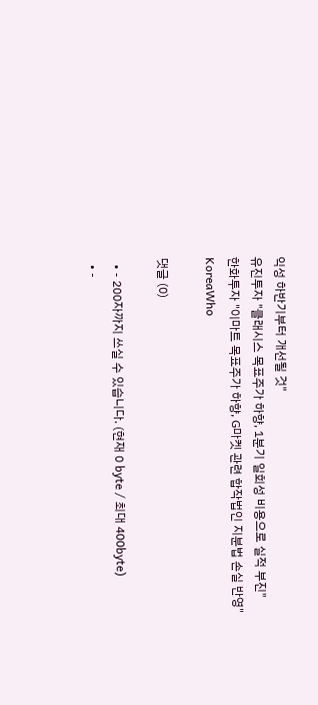익성 하반기부터 개선될 것"
유진투자 "클래시스 목표주가 하향, 1분기 일회성 비용으로 실적 부진"
한화투자 "이마트 목표주가 하향, G마켓 관련 합작법인 지분법 손실 반영"
KoreaWho

댓글 (0)

  • - 200자까지 쓰실 수 있습니다. (현재 0 byte / 최대 400byte)
  • -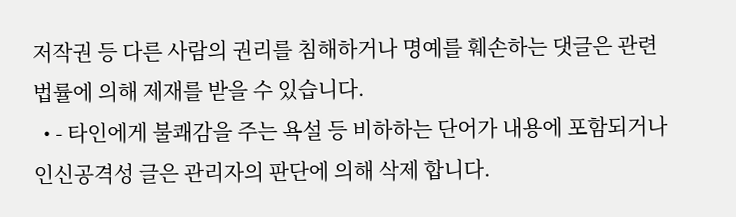저작권 등 다른 사람의 권리를 침해하거나 명예를 훼손하는 댓글은 관련 법률에 의해 제재를 받을 수 있습니다.
  • - 타인에게 불쾌감을 주는 욕설 등 비하하는 단어가 내용에 포함되거나 인신공격성 글은 관리자의 판단에 의해 삭제 합니다.